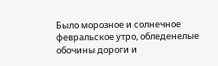Было морозное и солнечное февральское утро, обледенелые обочины дороги и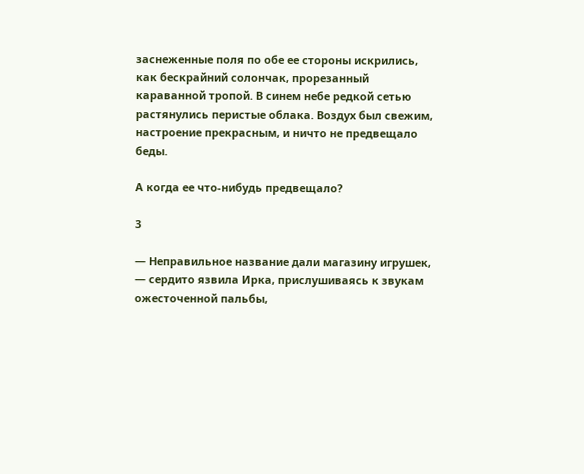заснеженные поля по обе ее стороны искрились, как бескрайний солончак, прорезанный караванной тропой. В синем небе редкой сетью растянулись перистые облака. Воздух был свежим, настроение прекрасным, и ничто не предвещало беды.

А когда ее что-нибудь предвещало?

3

— Неправильное название дали магазину игрушек, — сердито язвила Ирка, прислушиваясь к звукам ожесточенной пальбы,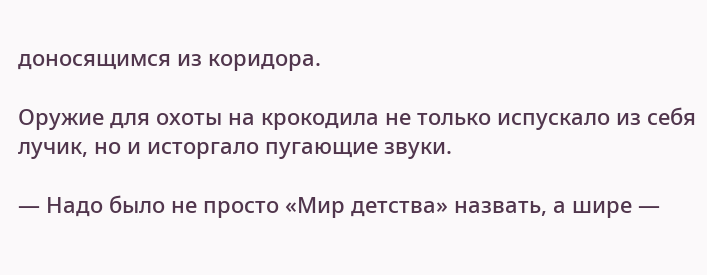доносящимся из коридора.

Оружие для охоты на крокодила не только испускало из себя лучик, но и исторгало пугающие звуки.

— Надо было не просто «Мир детства» назвать, а шире —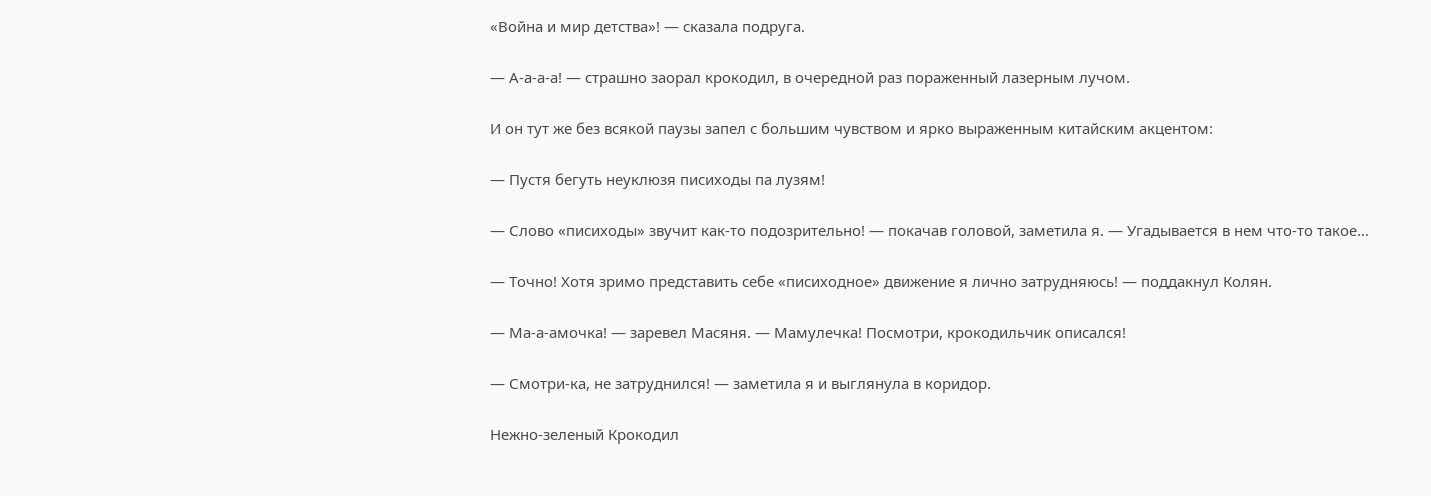«Война и мир детства»! — сказала подруга.

— А-а-а-а! — страшно заорал крокодил, в очередной раз пораженный лазерным лучом.

И он тут же без всякой паузы запел с большим чувством и ярко выраженным китайским акцентом:

— Пустя бегуть неуклюзя писиходы па лузям!

— Слово «писиходы» звучит как-то подозрительно! — покачав головой, заметила я. — Угадывается в нем что-то такое…

— Точно! Хотя зримо представить себе «писиходное» движение я лично затрудняюсь! — поддакнул Колян.

— Ма-а-амочка! — заревел Масяня. — Мамулечка! Посмотри, крокодильчик описался!

— Смотри-ка, не затруднился! — заметила я и выглянула в коридор.

Нежно-зеленый Крокодил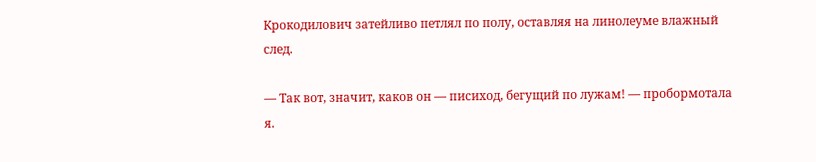Крокодилович затейливо петлял по полу, оставляя на линолеуме влажный след.

— Так вот, значит, каков он — писиход, бегущий по лужам! — пробормотала я.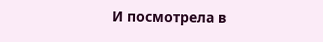И посмотрела в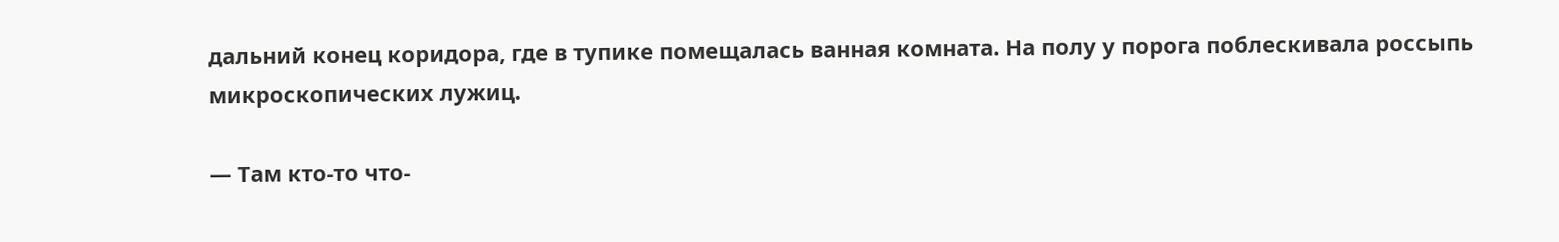дальний конец коридора, где в тупике помещалась ванная комната. На полу у порога поблескивала россыпь микроскопических лужиц.

— Там кто-то что-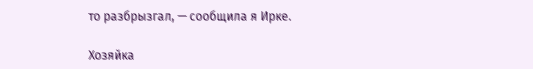то разбрызгал, — сообщила я Ирке.

Хозяйка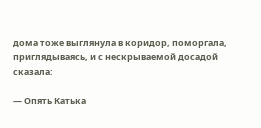дома тоже выглянула в коридор, поморгала, приглядываясь, и с нескрываемой досадой сказала:

— Опять Катька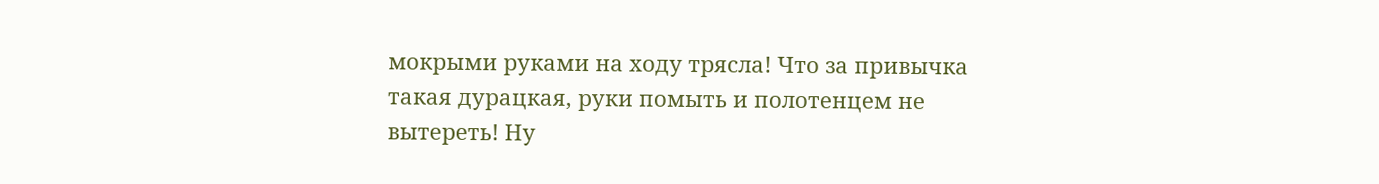мокрыми руками на ходу трясла! Что за привычка такая дурацкая, руки помыть и полотенцем не вытереть! Ну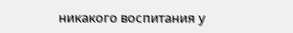никакого воспитания у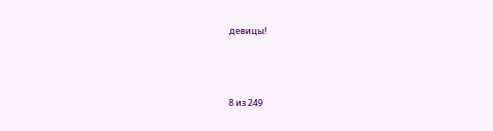девицы!



8 из 249